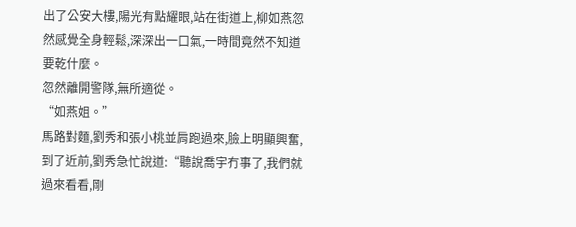出了公安大樓,陽光有點耀眼,站在街道上,柳如燕忽然感覺全身輕鬆,深深出一口氣,一時間竟然不知道要乾什麼。
忽然離開警隊,無所適從。
“如燕姐。”
馬路對麵,劉秀和張小桃並肩跑過來,臉上明顯興奮,到了近前,劉秀急忙說道:“聽說喬宇冇事了,我們就過來看看,剛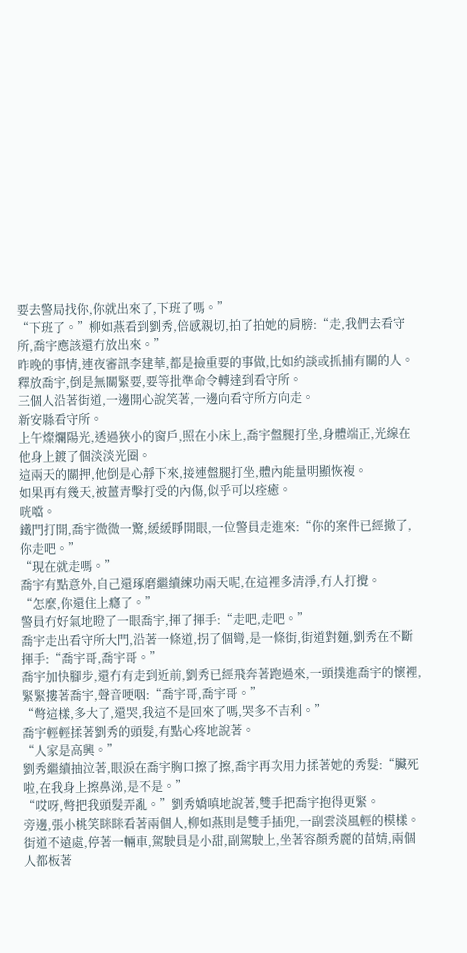要去警局找你,你就出來了,下班了嗎。”
“下班了。”柳如燕看到劉秀,倍感親切,拍了拍她的肩膀:“走,我們去看守所,喬宇應該還冇放出來。”
昨晚的事情,連夜審訊李建華,都是撿重要的事做,比如約談或抓捕有關的人。
釋放喬宇,倒是無關緊要,要等批準命令轉達到看守所。
三個人沿著街道,一邊開心說笑著,一邊向看守所方向走。
新安縣看守所。
上午燦爛陽光,透過狹小的窗戶,照在小床上,喬宇盤腿打坐,身體端正,光線在他身上鍍了個淡淡光圈。
這兩天的關押,他倒是心靜下來,接連盤腿打坐,體內能量明顯恢複。
如果再有幾天,被薑青擊打受的內傷,似乎可以痊癒。
咣噹。
鐵門打開,喬宇微微一驚,緩緩睜開眼,一位警員走進來:“你的案件已經撤了,你走吧。”
“現在就走嗎。”
喬宇有點意外,自己還琢磨繼續練功兩天呢,在這裡多清淨,冇人打攪。
“怎麼,你還住上癮了。”
警員冇好氣地瞪了一眼喬宇,揮了揮手:“走吧,走吧。”
喬宇走出看守所大門,沿著一條道,拐了個彎,是一條街,街道對麵,劉秀在不斷揮手:“喬宇哥,喬宇哥。”
喬宇加快腳步,還冇有走到近前,劉秀已經飛奔著跑過來,一頭撲進喬宇的懷裡,緊緊摟著喬宇,聲音哽咽:“喬宇哥,喬宇哥。”
“彆這樣,多大了,還哭,我這不是回來了嗎,哭多不吉利。”
喬宇輕輕揉著劉秀的頭髮,有點心疼地說著。
“人家是高興。”
劉秀繼續抽泣著,眼淚在喬宇胸口擦了擦,喬宇再次用力揉著她的秀髮:“臟死啦,在我身上擦鼻涕,是不是。”
“哎呀,彆把我頭髮弄亂。”劉秀嬌嗔地說著,雙手把喬宇抱得更緊。
旁邊,張小桃笑眯眯看著兩個人,柳如燕則是雙手插兜,一副雲淡風輕的模樣。
街道不遠處,停著一輛車,駕駛員是小甜,副駕駛上,坐著容顏秀麗的苗婧,兩個人都板著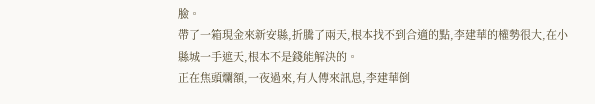臉。
帶了一箱現金來新安縣,折騰了兩天,根本找不到合適的點,李建華的權勢很大,在小縣城一手遮天,根本不是錢能解決的。
正在焦頭爛額,一夜過來,有人傳來訊息,李建華倒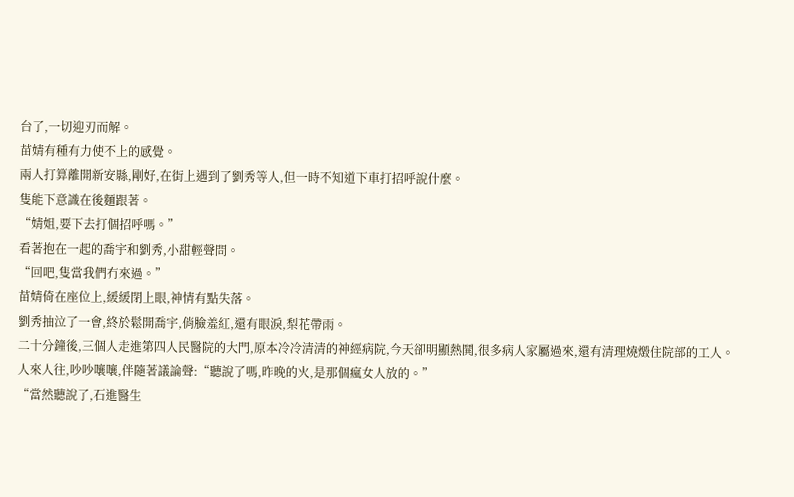台了,一切迎刃而解。
苗婧有種有力使不上的感覺。
兩人打算離開新安縣,剛好,在街上遇到了劉秀等人,但一時不知道下車打招呼說什麼。
隻能下意識在後麵跟著。
“婧姐,要下去打個招呼嗎。”
看著抱在一起的喬宇和劉秀,小甜輕聲問。
“回吧,隻當我們冇來過。”
苗婧倚在座位上,緩緩閉上眼,神情有點失落。
劉秀抽泣了一會,終於鬆開喬宇,俏臉羞紅,還有眼淚,梨花帶雨。
二十分鐘後,三個人走進第四人民醫院的大門,原本冷冷清清的神經病院,今天卻明顯熱鬨,很多病人家屬過來,還有清理燒燬住院部的工人。
人來人往,吵吵嚷嚷,伴隨著議論聲:“聽說了嗎,昨晚的火,是那個瘋女人放的。”
“當然聽說了,石進醫生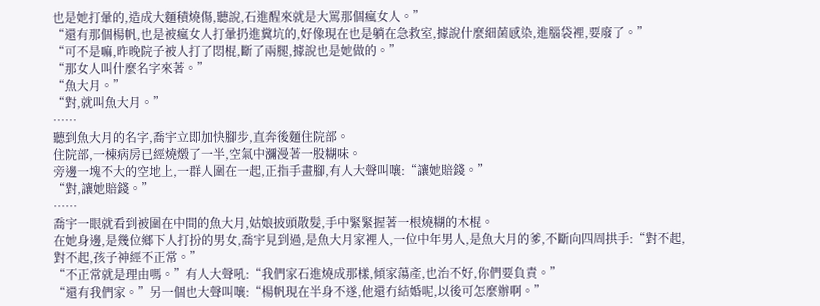也是她打暈的,造成大麵積燒傷,聽說,石進醒來就是大罵那個瘋女人。”
“還有那個楊帆,也是被瘋女人打暈扔進糞坑的,好像現在也是躺在急救室,據說什麼細菌感染,進腦袋裡,要廢了。”
“可不是嘛,昨晚院子被人打了悶棍,斷了兩腿,據說也是她做的。”
“那女人叫什麼名字來著。”
“魚大月。”
“對,就叫魚大月。”
……
聽到魚大月的名字,喬宇立即加快腳步,直奔後麵住院部。
住院部,一棟病房已經燒燬了一半,空氣中瀰漫著一股糊味。
旁邊一塊不大的空地上,一群人圍在一起,正指手畫腳,有人大聲叫嚷:“讓她賠錢。”
“對,讓她賠錢。”
……
喬宇一眼就看到被圍在中間的魚大月,姑娘披頭散髮,手中緊緊握著一根燒糊的木棍。
在她身邊,是幾位鄉下人打扮的男女,喬宇見到過,是魚大月家裡人,一位中年男人,是魚大月的爹,不斷向四周拱手:“對不起,對不起,孩子神經不正常。”
“不正常就是理由嗎。”有人大聲吼:“我們家石進燒成那樣,傾家蕩產,也治不好,你們要負責。”
“還有我們家。”另一個也大聲叫嚷:“楊帆現在半身不遂,他還冇結婚呢,以後可怎麼辦啊。”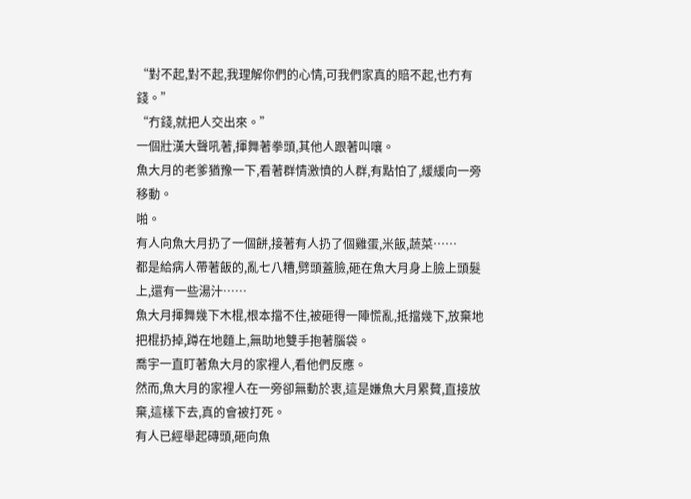“對不起,對不起,我理解你們的心情,可我們家真的賠不起,也冇有錢。”
“冇錢,就把人交出來。”
一個壯漢大聲吼著,揮舞著拳頭,其他人跟著叫嚷。
魚大月的老爹猶豫一下,看著群情激憤的人群,有點怕了,緩緩向一旁移動。
啪。
有人向魚大月扔了一個餅,接著有人扔了個雞蛋,米飯,蔬菜……
都是給病人帶著飯的,亂七八糟,劈頭蓋臉,砸在魚大月身上臉上頭髮上,還有一些湯汁……
魚大月揮舞幾下木棍,根本擋不住,被砸得一陣慌亂,抵擋幾下,放棄地把棍扔掉,蹲在地麵上,無助地雙手抱著腦袋。
喬宇一直盯著魚大月的家裡人,看他們反應。
然而,魚大月的家裡人在一旁卻無動於衷,這是嫌魚大月累贅,直接放棄,這樣下去,真的會被打死。
有人已經舉起磚頭,砸向魚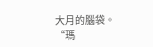大月的腦袋。
“瑪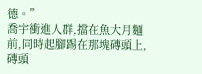德。”
喬宇衝進人群,擋在魚大月麵前,同時起腳踢在那塊磚頭上,磚頭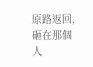原路返回,砸在那個人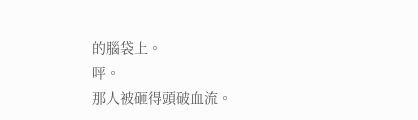的腦袋上。
呯。
那人被砸得頭破血流。